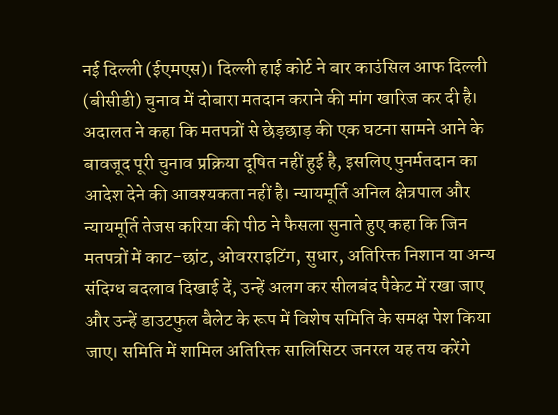नई दिल्ली (ईएमएस)। दिल्ली हाई कोर्ट ने बार काउंसिल आफ दिल्ली (बीसीडी) चुनाव में दोबारा मतदान कराने की मांग खारिज कर दी है। अदालत ने कहा कि मतपत्रों से छेड़छाड़ की एक घटना सामने आने के बावजूद पूरी चुनाव प्रक्रिया दूषित नहीं हुई है, इसलिए पुनर्मतदान का आदेश देने की आवश्यकता नहीं है। न्यायमूर्ति अनिल क्षेत्रपाल और न्यायमूर्ति तेजस करिया की पीठ ने फैसला सुनाते हुए कहा कि जिन मतपत्रों में काट-छांट, ओवरराइटिंग, सुधार, अतिरिक्त निशान या अन्य संदिग्ध बदलाव दिखाई दें, उन्हें अलग कर सीलबंद पैकेट में रखा जाए और उन्हें डाउटफुल बैलेट के रूप में विशेष समिति के समक्ष पेश किया जाए। समिति में शामिल अतिरिक्त सालिसिटर जनरल यह तय करेंगे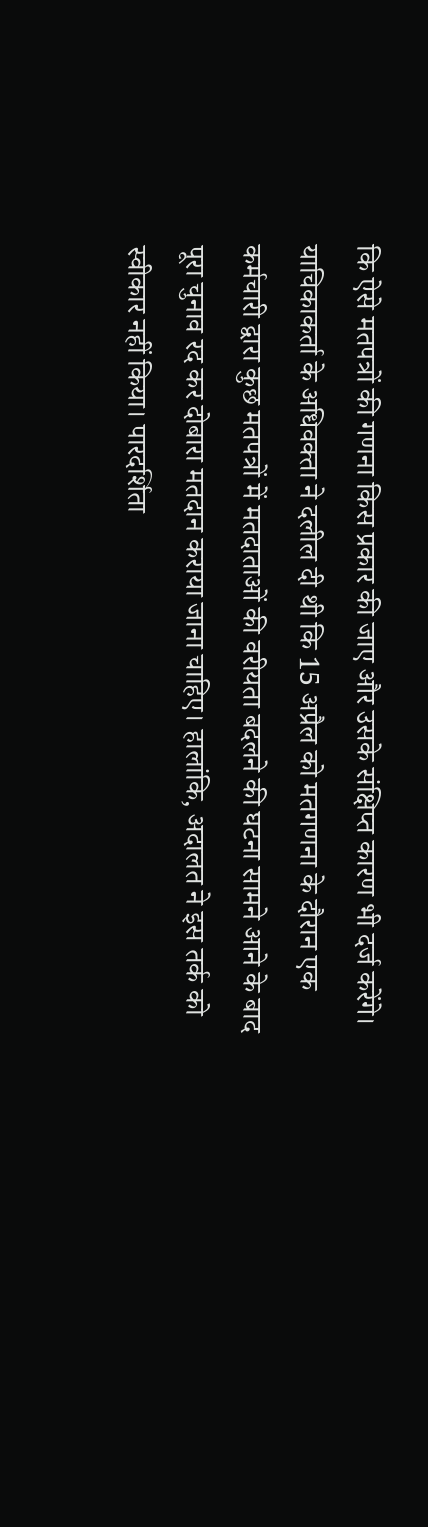कि ऐसे मतपत्रों की गणना किस प्रकार की जाए और उसके संक्षिप्त कारण भी दर्ज करेंगे। याचिकाकर्ता के अधिवक्ता ने दलील दी थी कि 15 अप्रैल को मतगणना के दौरान एक कर्मचारी द्वारा कुछ मतपत्रों में मतदाताओं की वरीयता बदलने की घटना सामने आने के बाद पूरा चुनाव रद कर दोबारा मतदान कराया जाना चाहिए। हालांकि, अदालत ने इस तर्क को स्वीकार नहीं किया। पारदर्शिता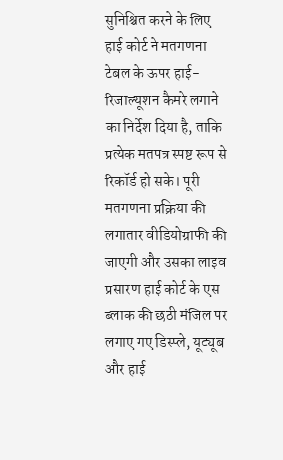सुनिश्चित करने के लिए हाई कोर्ट ने मतगणना टेबल के ऊपर हाई-रिजाल्यूशन कैमरे लगाने का निर्देश दिया है, ताकि प्रत्येक मतपत्र स्पष्ट रूप से रिकॉर्ड हो सके। पूरी मतगणना प्रक्रिया की लगातार वीडियोग्राफी की जाएगी और उसका लाइव प्रसारण हाई कोर्ट के एस ब्लाक की छठी मंजिल पर लगाए गए डिस्प्ले, यूट्यूब और हाई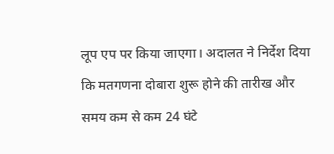लूप एप पर किया जाएगा। अदालत ने निर्देश दिया कि मतगणना दोबारा शुरू होने की तारीख और समय कम से कम 24 घंटे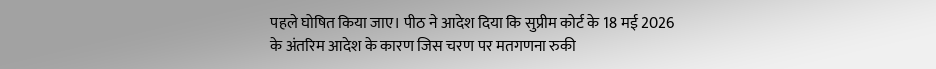पहले घोषित किया जाए। पीठ ने आदेश दिया कि सुप्रीम कोर्ट के 18 मई 2026 के अंतरिम आदेश के कारण जिस चरण पर मतगणना रुकी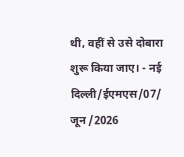थी, वहीं से उसे दोबारा शुरू किया जाए। - नई दिल्ली/ईएमएस/07/ जून /2026